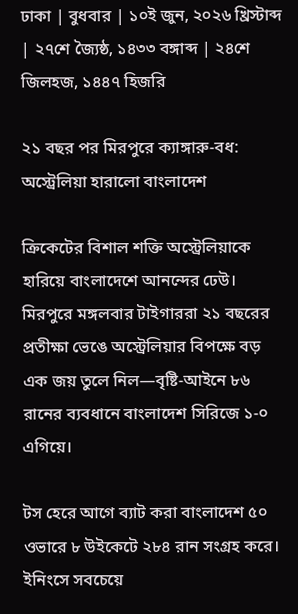ঢাকা | বুধবার | ১০ই জুন, ২০২৬ খ্রিস্টাব্দ | ২৭শে জ্যৈষ্ঠ, ১৪৩৩ বঙ্গাব্দ | ২৪শে জিলহজ, ১৪৪৭ হিজরি

২১ বছর পর মিরপুরে ক্যাঙ্গারু-বধ: অস্ট্রেলিয়া হারালো বাংলাদেশ

ক্রিকেটের বিশাল শক্তি অস্ট্রেলিয়াকে হারিয়ে বাংলাদেশে আনন্দের ঢেউ। মিরপুরে মঙ্গলবার টাইগাররা ২১ বছরের প্রতীক্ষা ভেঙে অস্ট্রেলিয়ার বিপক্ষে বড় এক জয় তুলে নিল—বৃষ্টি-আইনে ৮৬ রানের ব্যবধানে বাংলাদেশ সিরিজে ১-০ এগিয়ে।

টস হেরে আগে ব্যাট করা বাংলাদেশ ৫০ ওভারে ৮ উইকেটে ২৮৪ রান সংগ্রহ করে। ইনিংসে সবচেয়ে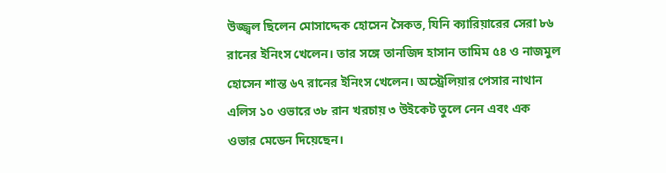উজ্জ্বল ছিলেন মোসাদ্দেক হোসেন সৈকত, যিনি ক্যারিয়ারের সেরা ৮৬ রানের ইনিংস খেলেন। তার সঙ্গে তানজিদ হাসান তামিম ৫৪ ও নাজমুল হোসেন শান্ত ৬৭ রানের ইনিংস খেলেন। অস্ট্রেলিয়ার পেসার নাথান এলিস ১০ ওভারে ৩৮ রান খরচায় ৩ উইকেট তুলে নেন এবং এক ওভার মেডেন দিয়েছেন।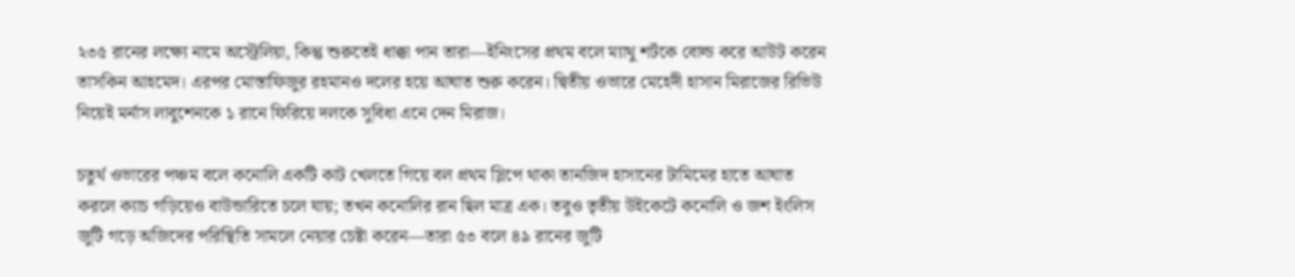২৩৫ রানের লক্ষ্যে নামে অস্ট্রেলিয়া, কিন্তু শুরুতেই ধাক্কা পান তারা—ইনিংসের প্রথম বলে ম্যাথু শর্টকে বোল্ড করে আউট করেন তাসকিন আহমেদ। এরপর মোস্তাফিজুর রহমানও দলের হয়ে আঘাত শুরু করেন। দ্বিতীয় ওভারে মেহেদী হাসান মিরাজের রিভিউ নিয়েই মর্নাস লাবুশেনকে ১ রানে ফিরিয়ে দলকে সুবিধা এনে দেন মিরাজ।

চতুর্থ ওভারের পঞ্চম বলে কনোলি একটি কাট খেলতে গিয়ে বল প্রথম স্লিপে থাকা তানজিদ হাসানের টামিমের হাতে আঘাত করলে ক্যাচ গড়িয়েও বাউন্ডারিতে চলে যায়; তখন কনোলির রান ছিল মাত্র এক। তবুও তৃতীয় উইকেটে কনোলি ও জশ ইংলিস জুটি গড়ে অজিদের পরিস্থিতি সামলে নেয়ার চেষ্টা করেন—তারা ৫৩ বলে ৪৯ রানের জুটি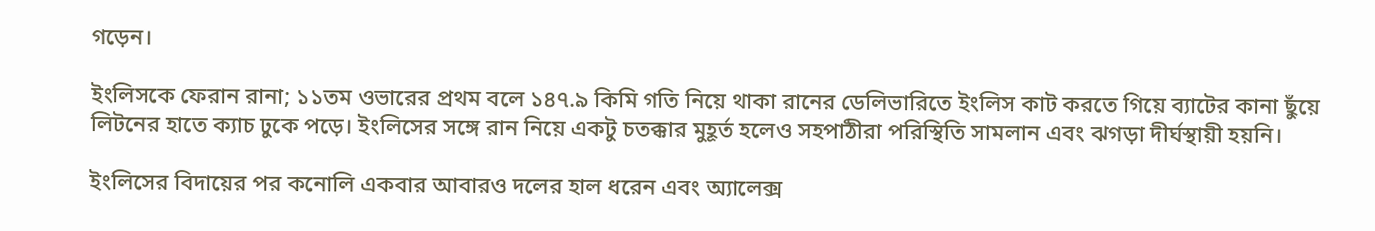গড়েন।

ইংলিসকে ফেরান রানা; ১১তম ওভারের প্রথম বলে ১৪৭.৯ কিমি গতি নিয়ে থাকা রানের ডেলিভারিতে ইংলিস কাট করতে গিয়ে ব্যাটের কানা ছুঁয়ে লিটনের হাতে ক্যাচ ঢুকে পড়ে। ইংলিসের সঙ্গে রান নিয়ে একটু চতক্কার মুহূর্ত হলেও সহপাঠীরা পরিস্থিতি সামলান এবং ঝগড়া দীর্ঘস্থায়ী হয়নি।

ইংলিসের বিদায়ের পর কনোলি একবার আবারও দলের হাল ধরেন এবং অ্যালেক্স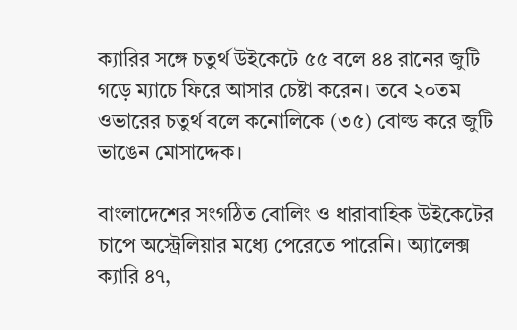ক্যারির সঙ্গে চতুর্থ উইকেটে ৫৫ বলে ৪৪ রানের জুটি গড়ে ম্যাচে ফিরে আসার চেষ্টা করেন। তবে ২০তম ওভারের চতুর্থ বলে কনোলিকে (৩৫) বোল্ড করে জুটি ভাঙেন মোসাদ্দেক।

বাংলাদেশের সংগঠিত বোলিং ও ধারাবাহিক উইকেটের চাপে অস্ট্রেলিয়ার মধ্যে পেরেতে পারেনি। অ্যালেক্স ক্যারি ৪৭,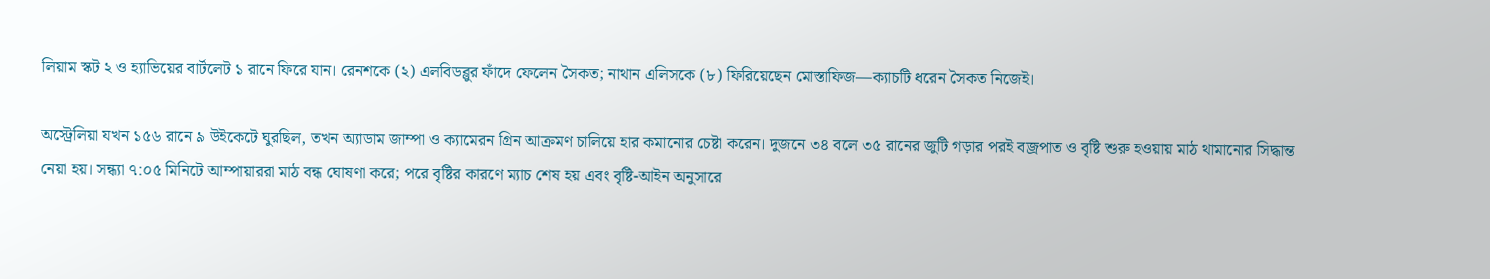লিয়াম স্কট ২ ও হ্যাভিয়ের বার্টলেট ১ রানে ফিরে যান। রেনশকে (২) এলবিডব্লুর ফাঁদে ফেলেন সৈকত; নাথান এলিসকে (৮) ফিরিয়েছেন মোস্তাফিজ—ক্যাচটি ধরেন সৈকত নিজেই।

অস্ট্রেলিয়া যখন ১৫৬ রানে ৯ উইকেটে ঘুরছিল, তখন অ্যাডাম জাম্পা ও ক্যামেরন গ্রিন আক্রমণ চালিয়ে হার কমানোর চেষ্টা করেন। দুজনে ৩৪ বলে ৩৫ রানের জুটি গড়ার পরই বজ্রপাত ও বৃষ্টি শুরু হওয়ায় মাঠ থামানোর সিদ্ধান্ত নেয়া হয়। সন্ধ্যা ৭:০৫ মিনিটে আম্পায়াররা মাঠ বন্ধ ঘোষণা করে; পরে বৃষ্টির কারণে ম্যাচ শেষ হয় এবং বৃষ্টি-আইন অনুসারে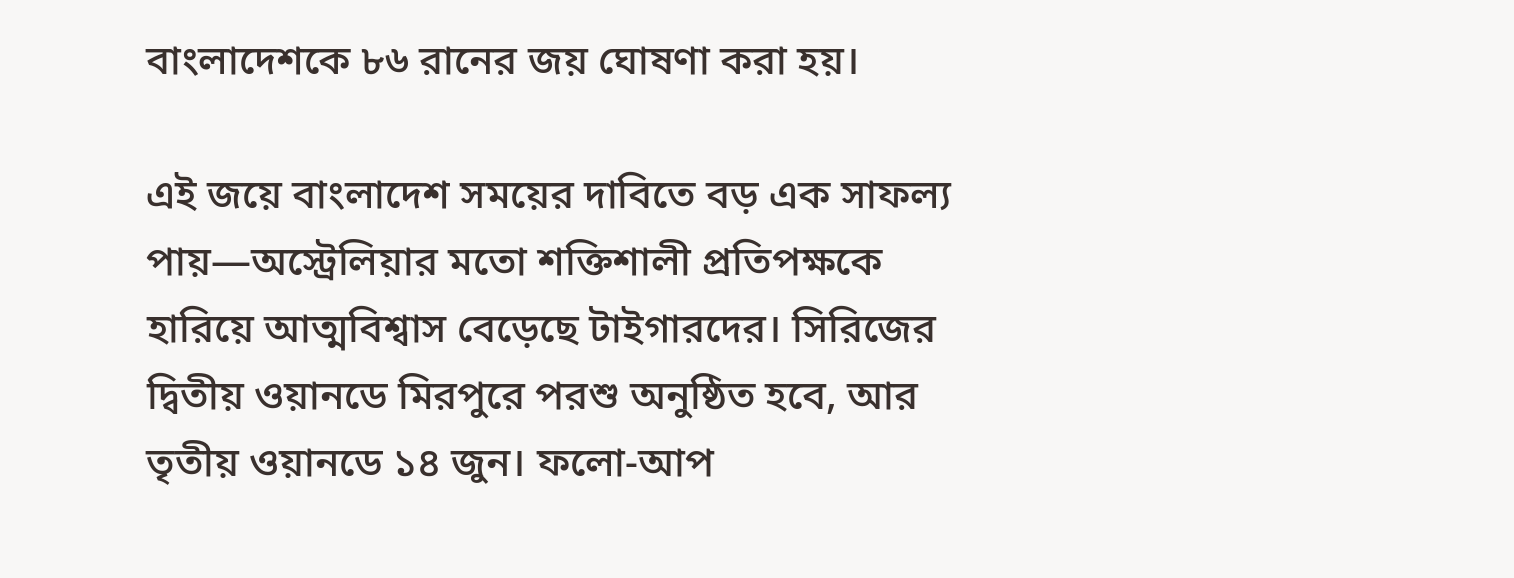বাংলাদেশকে ৮৬ রানের জয় ঘোষণা করা হয়।

এই জয়ে বাংলাদেশ সময়ের দাবিতে বড় এক সাফল্য পায়—অস্ট্রেলিয়ার মতো শক্তিশালী প্রতিপক্ষকে হারিয়ে আত্মবিশ্বাস বেড়েছে টাইগারদের। সিরিজের দ্বিতীয় ওয়ানডে মিরপুরে পরশু অনুষ্ঠিত হবে, আর তৃতীয় ওয়ানডে ১৪ জুন। ফলো-আপ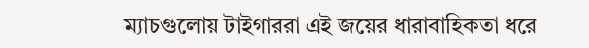ম্যাচগুলোয় টাইগাররা এই জয়ের ধারাবাহিকতা ধরে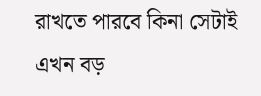রাখতে পারবে কিনা সেটাই এখন বড়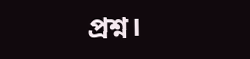প্রশ্ন।